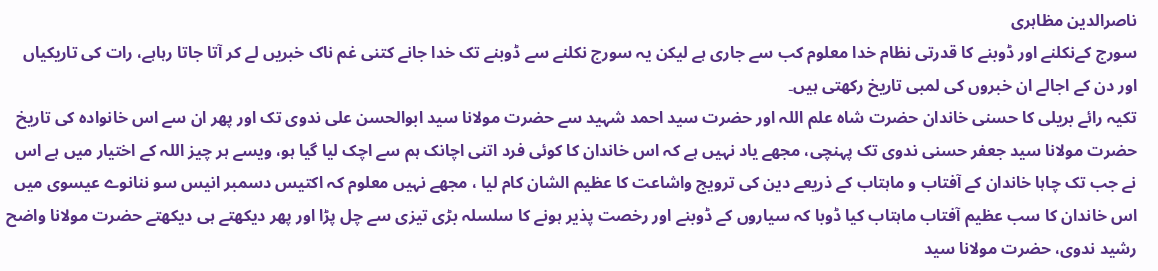ناصرالدین مظاہری
سورج کےنکلنے اور ڈوبنے کا قدرتی نظام خدا معلوم کب سے جاری ہے لیکن یہ سورج نکلنے سے ڈوبنے تک خدا جانے کتنی غم ناک خبریں لے کر آتا جاتا رہاہے، رات کی تاریکیاں اور دن کے اجالے ان خبروں کی لمبی تاریخ رکھتی ہیں۔
تکیہ رائے بریلی کا حسنی خاندان حضرت شاہ علم اللہ اور حضرت سید احمد شہید سے حضرت مولانا سید ابوالحسن علی ندوی تک اور پھر ان سے اس خانوادہ کی تاریخ حضرت مولانا سید جعفر حسنی ندوی تک پہنچی، مجھے یاد نہیں ہے کہ اس خاندان کا کوئی فرد اتنی اچانک ہم سے اچک لیا گیا ہو، ویسے ہر چیز اللہ کے اختیار میں ہے اس نے جب تک چاہا خاندان کے آفتاب و ماہتاب کے ذریعے دین کی ترویج واشاعت کا عظیم الشان کام لیا ، مجھے نہیں معلوم کہ اکتیس دسمبر انیس سو ننانوے عیسوی میں اس خاندان کا سب عظیم آفتاب ماہتاب کیا ڈوبا کہ سیاروں کے ڈوبنے اور رخصت پذیر ہونے کا سلسلہ بڑی تیزی سے چل پڑا اور پھر دیکھتے ہی دیکھتے حضرت مولانا واضح رشید ندوی، حضرت مولانا سید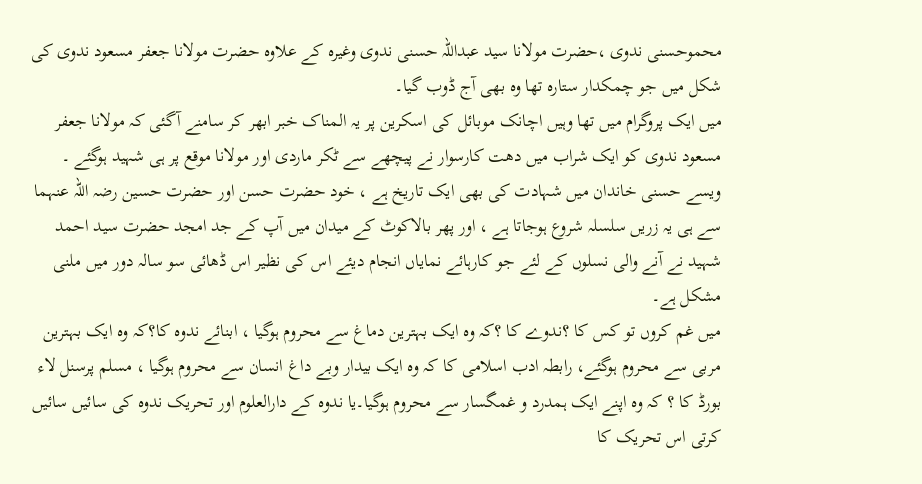محموحسنی ندوی ،حضرت مولانا سید عبداللہ حسنی ندوی وغیرہ کے علاوہ حضرت مولانا جعفر مسعود ندوی کی شکل میں جو چمکدار ستارہ تھا وہ بھی آج ڈوب گیا۔
میں ایک پروگرام میں تھا وہیں اچانک موبائل کی اسکرین پر یہ المناک خبر ابھر کر سامنے آگئی کہ مولانا جعفر مسعود ندوی کو ایک شراب میں دھت کارسوار نے پیچھے سے ٹکر ماردی اور مولانا موقع پر ہی شہید ہوگئے ۔
ویسے حسنی خاندان میں شہادت کی بھی ایک تاریخ ہے ، خود حضرت حسن اور حضرت حسین رضہ اللہ عنہما سے ہی یہ زریں سلسلہ شروع ہوجاتا ہے ، اور پھر بالاکوٹ کے میدان میں آپ کے جد امجد حضرت سید احمد شہید نے آنے والی نسلوں کے لئے جو کارہائے نمایاں انجام دیئے اس کی نظیر اس ڈھائی سو سالہ دور میں ملنی مشکل ہے۔
میں غم کروں تو کس کا ؟ندوے کا ؟کہ وہ ایک بہترین دماغ سے محروم ہوگیا ، ابنائے ندوہ کا؟کہ وہ ایک بہترین مربی سے محروم ہوگئے، رابطہ ادب اسلامی کا کہ وہ ایک بیدار وبے داغ انسان سے محروم ہوگیا ، مسلم پرسنل لاء بورڈ کا ؟ کہ وہ اپنے ایک ہمدرد و غمگسار سے محروم ہوگیا۔یا ندوہ کے دارالعلوم اور تحریک ندوہ کی سائیں سائیں کرتی اس تحریک کا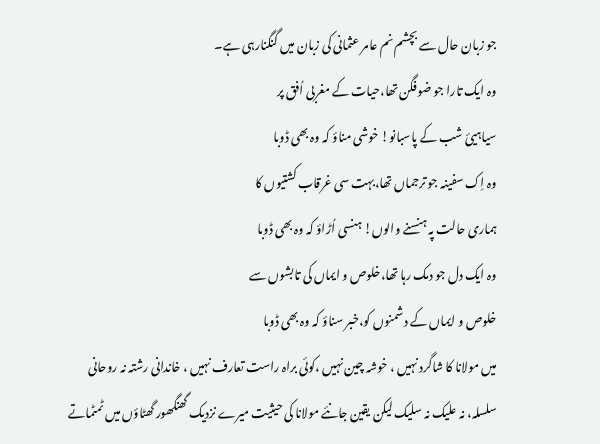جو زبان حال سے بچشم نم عامر عثمانی کی زبان میں گنگنارہی ہے۔
وہ ایک تارا جو ضوفگن تھا،حیات کے مغربی اُفق پر
سیاہیئ شب کے پاسبانو! خوشی مناؤ کہ وہ بھی ڈوبا
وہ اِک سفینہ جو ترجماں تھا،بہت سی غرقاب کشتیوں کا
ہماری حالت پہ ہنسنے والوں! ہنسی اُڑاؤ کہ وہ بھی ڈوبا
وہ ایک دل جو دمک رہا تھا،خلوص و ایماں کی تابشوں سے
خلوص و ایماں کے دشمنوں کو،خبر سناؤ کہ وہ بھی ڈوبا
میں مولانا کا شاگرد نہیں ، خوشہ چین نہیں ،کوئی براہ راست تعارف نہیں ، خاندانی رشتہ نہ روحانی سلسلہ، نہ علیک نہ سلیک لیکن یقین جانئے مولانا کی حیثیت میرے نزدیک گھنگھور گھٹاؤں میں ٹمٹماتے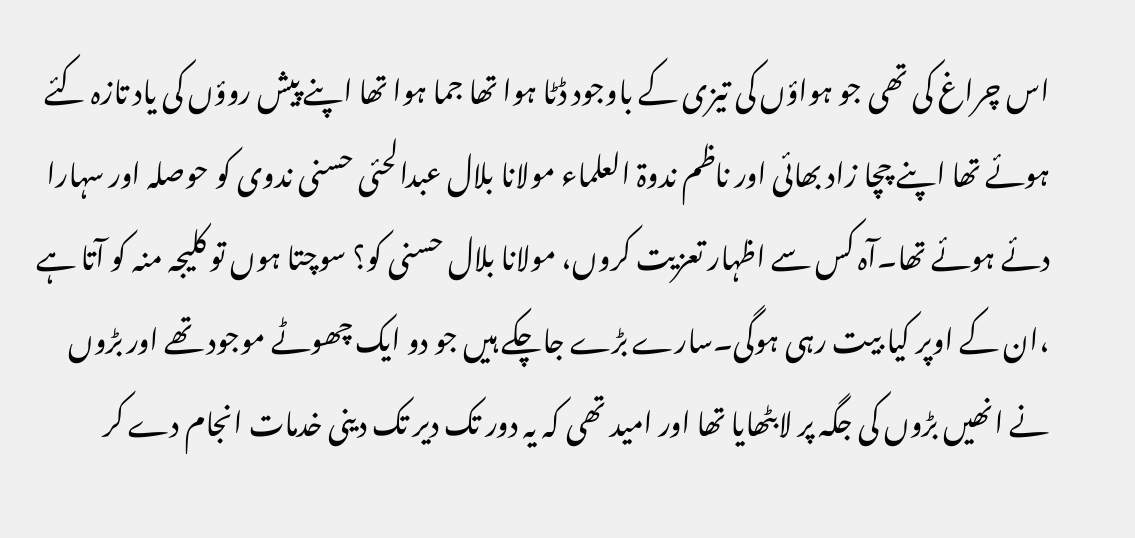اس چراغ کی تھی جو ہواؤں کی تیزی کے باوجود ڈٹا ہوا تھا جما ہوا تھا اپنے پیش روؤں کی یاد تازہ کئے ہوئے تھا اپنے چچا زاد بھائی اور ناظم ندوۃ العلماء مولانا بلال عبدالحئی حسنی ندوی کو حوصلہ اور سہارا دئے ہوئے تھا۔آہ کس سے اظہار تعزیت کروں، مولانا بلال حسنی کو؟ سوچتا ہوں تو کلیجہ منہ کو آتا ہے ،ان کے اوپر کیا بیت رہی ہوگی۔سارے بڑے جاچکے ہیں جو دو ایک چھوٹے موجود تھے اور بڑوں نے انھیں بڑوں کی جگہ پر لابٹھایا تھا اور امید تھی کہ یہ دور تک دیر تک دینی خدمات انجام دے کر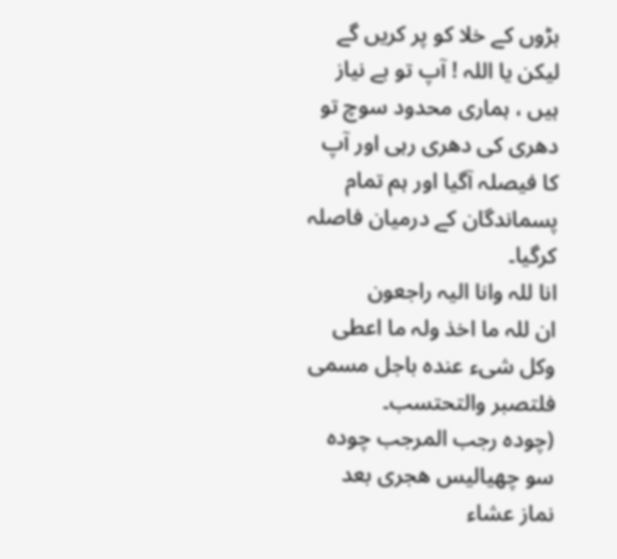بڑوں کے خلا کو پر کریں گے لیکن یا اللہ ! آپ تو بے نیاز ہیں ، ہماری محدود سوچ تو دھری کی دھری رہی اور آپ کا فیصلہ آگیا اور ہم تمام پسماندگان کے درمیان فاصلہ کرگیا۔
انا للہ وانا الیہ راجعون
ان للہ ما اخذ ولہ ما اعطی وکل شیء عندہ باجل مسمی فلتصبر والتحتسب۔
(چودہ رجب المرجب چودہ سو چھیالیس ھجری بعد نماز عشاء